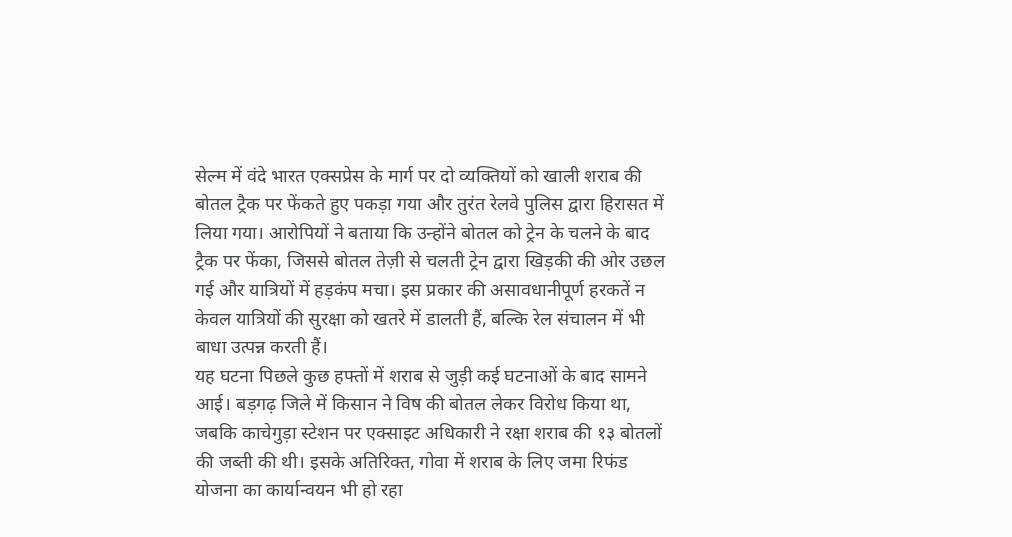सेल्म में वंदे भारत एक्सप्रेस के मार्ग पर दो व्यक्तियों को खाली शराब की बोतल ट्रैक पर फेंकते हुए पकड़ा गया और तुरंत रेलवे पुलिस द्वारा हिरासत में लिया गया। आरोपियों ने बताया कि उन्होंने बोतल को ट्रेन के चलने के बाद ट्रैक पर फेंका, जिससे बोतल तेज़ी से चलती ट्रेन द्वारा खिड़की की ओर उछल गई और यात्रियों में हड़कंप मचा। इस प्रकार की असावधानीपूर्ण हरकतें न केवल यात्रियों की सुरक्षा को खतरे में डालती हैं, बल्कि रेल संचालन में भी बाधा उत्पन्न करती हैं।
यह घटना पिछले कुछ हफ्तों में शराब से जुड़ी कई घटनाओं के बाद सामने आई। बड़गढ़ जिले में किसान ने विष की बोतल लेकर विरोध किया था, जबकि काचेगुड़ा स्टेशन पर एक्साइट अधिकारी ने रक्षा शराब की १३ बोतलों की जब्ती की थी। इसके अतिरिक्त, गोवा में शराब के लिए जमा रिफंड योजना का कार्यान्वयन भी हो रहा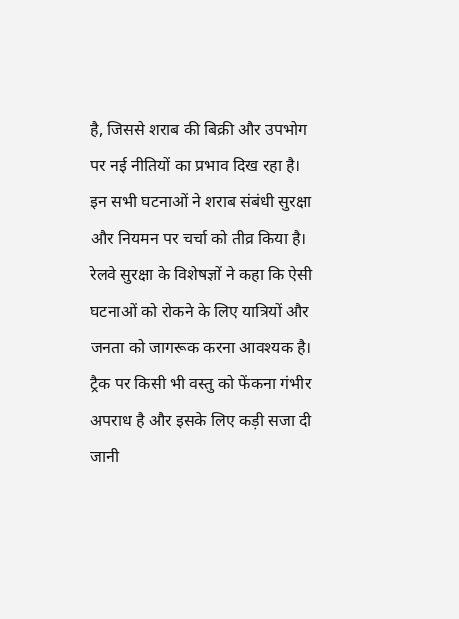है, जिससे शराब की बिक्री और उपभोग पर नई नीतियों का प्रभाव दिख रहा है। इन सभी घटनाओं ने शराब संबंधी सुरक्षा और नियमन पर चर्चा को तीव्र किया है।
रेलवे सुरक्षा के विशेषज्ञों ने कहा कि ऐसी घटनाओं को रोकने के लिए यात्रियों और जनता को जागरूक करना आवश्यक है। ट्रैक पर किसी भी वस्तु को फेंकना गंभीर अपराध है और इसके लिए कड़ी सजा दी जानी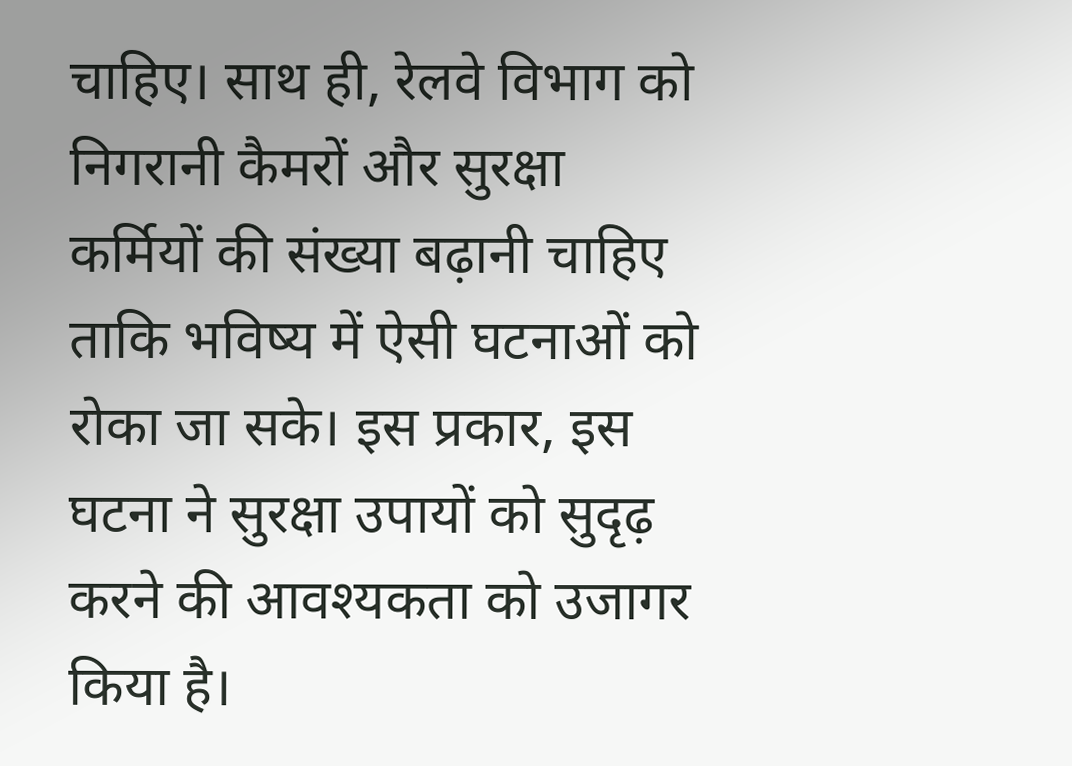चाहिए। साथ ही, रेलवे विभाग को निगरानी कैमरों और सुरक्षा कर्मियों की संख्या बढ़ानी चाहिए ताकि भविष्य में ऐसी घटनाओं को रोका जा सके। इस प्रकार, इस घटना ने सुरक्षा उपायों को सुदृढ़ करने की आवश्यकता को उजागर किया है।